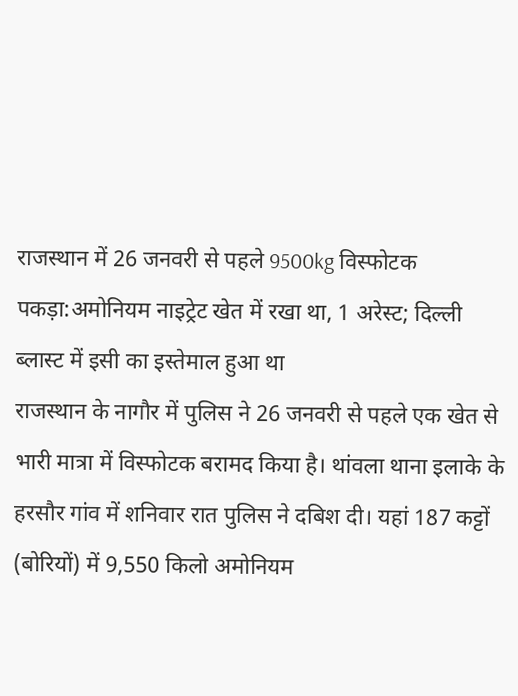राजस्थान में 26 जनवरी से पहले 9500kg विस्फोटक पकड़ा:अमोनियम नाइट्रेट खेत में रखा था, 1 अरेस्ट; दिल्ली ब्लास्ट में इसी का इस्तेमाल हुआ था
राजस्थान के नागौर में पुलिस ने 26 जनवरी से पहले एक खेत से भारी मात्रा में विस्फोटक बरामद किया है। थांवला थाना इलाके के हरसौर गांव में शनिवार रात पुलिस ने दबिश दी। यहां 187 कट्टों (बोरियों) में 9,550 किलो अमोनियम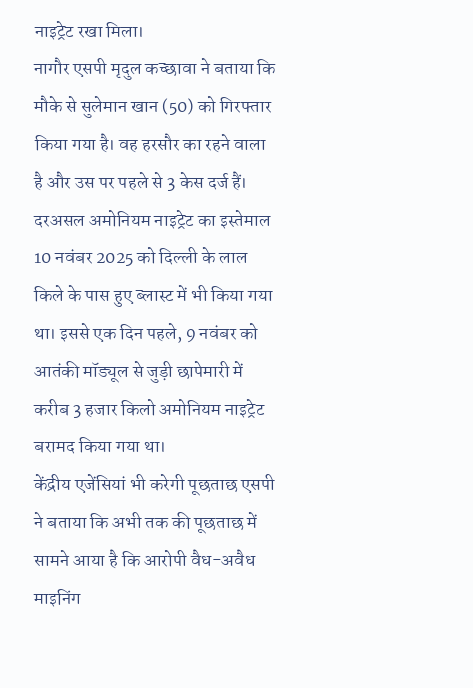नाइट्रेट रखा मिला।
नागौर एसपी मृदुल कच्छावा ने बताया कि मौके से सुलेमान खान (50) को गिरफ्तार किया गया है। वह हरसौर का रहने वाला है और उस पर पहले से 3 केस दर्ज हैं।
दरअसल अमोनियम नाइट्रेट का इस्तेमाल 10 नवंबर 2025 को दिल्ली के लाल किले के पास हुए ब्लास्ट में भी किया गया था। इससे एक दिन पहले, 9 नवंबर को आतंकी मॉड्यूल से जुड़ी छापेमारी में करीब 3 हजार किलो अमोनियम नाइट्रेट बरामद किया गया था।
केंद्रीय एजेंसियां भी करेगी पूछताछ एसपी ने बताया कि अभी तक की पूछताछ में सामने आया है कि आरोपी वैध-अवैध माइनिंग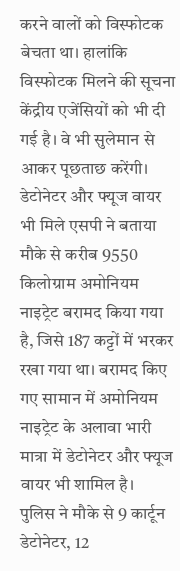करने वालों को विस्फोटक बेचता था। हालांकि विस्फोटक मिलने की सूचना केंद्रीय एजेंसियों को भी दी गई है। वे भी सुलेमान से आकर पूछताछ करेंगी।
डेटोनेटर और फ्यूज वायर भी मिले एसपी ने बताया मौके से करीब 9550 किलोग्राम अमोनियम नाइट्रेट बरामद किया गया है, जिसे 187 कट्टों में भरकर रखा गया था। बरामद किए गए सामान में अमोनियम नाइट्रेट के अलावा भारी मात्रा में डेटोनेटर और फ्यूज वायर भी शामिल है।
पुलिस ने मौके से 9 कार्टून डेटोनेटर, 12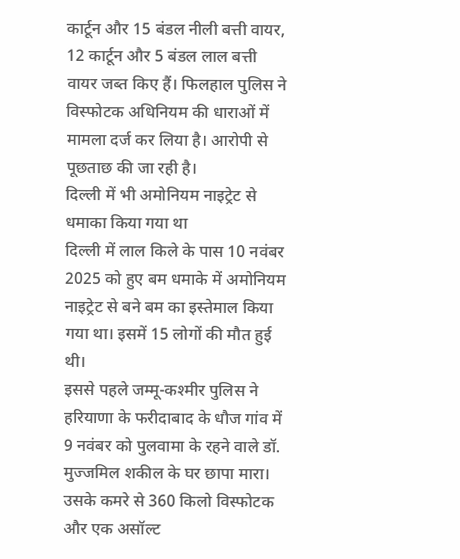कार्टून और 15 बंडल नीली बत्ती वायर, 12 कार्टून और 5 बंडल लाल बत्ती वायर जब्त किए हैं। फिलहाल पुलिस ने विस्फोटक अधिनियम की धाराओं में मामला दर्ज कर लिया है। आरोपी से पूछताछ की जा रही है।
दिल्ली में भी अमोनियम नाइट्रेट से धमाका किया गया था
दिल्ली में लाल किले के पास 10 नवंबर 2025 को हुए बम धमाके में अमोनियम नाइट्रेट से बने बम का इस्तेमाल किया गया था। इसमें 15 लोगों की मौत हुई थी।
इससे पहले जम्मू-कश्मीर पुलिस ने हरियाणा के फरीदाबाद के धौज गांव में 9 नवंबर को पुलवामा के रहने वाले डॉ. मुज्जमिल शकील के घर छापा मारा। उसके कमरे से 360 किलो विस्फोटक और एक असॉल्ट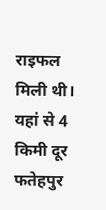राइफल मिली थी। यहां से 4 किमी दूर फतेहपुर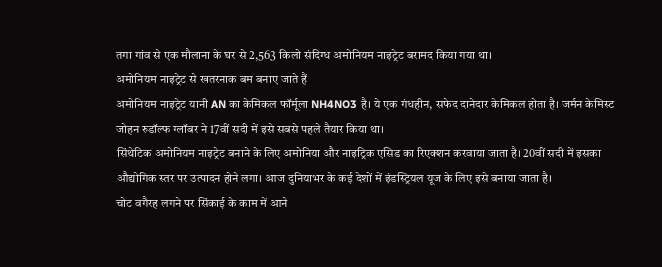तगा गांव से एक मौलाना के घर से 2,563 किलो संदिग्ध अमोनियम नाइट्रेट बरामद किया गया था।
अमोनियम नाइट्रेट से खतरनाक बम बनाए जाते हैं
अमोनियम नाइट्रेट यानी AN का केमिकल फॉर्मूला NH4NO3 है। ये एक गंधहीन, सफेद दानेदार केमिकल होता है। जर्मन केमिस्ट जोहन रुडॉल्फ ग्लॉबर ने 17वीं सदी में इसे सबसे पहले तैयार किया था।
सिंथेटिक अमोनियम नाइट्रेट बनाने के लिए अमोनिया और नाइट्रिक एसिड का रिएक्शन करवाया जाता है। 20वीं सदी में इसका औद्योगिक स्तर पर उत्पादन होने लगा। आज दुनियाभर के कई देशों में इंडस्ट्रियल यूज के लिए इसे बनाया जाता है।
चोट वगैरह लगने पर सिंकाई के काम में आने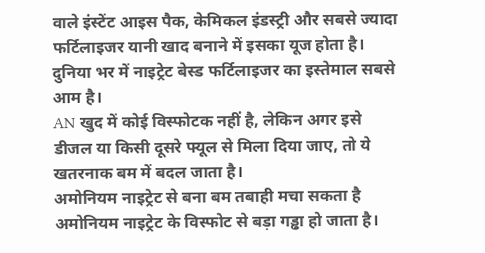वाले इंस्टेंट आइस पैक, केमिकल इंडस्ट्री और सबसे ज्यादा फर्टिलाइजर यानी खाद बनाने में इसका यूज होता है। दुनिया भर में नाइट्रेट बेस्ड फर्टिलाइजर का इस्तेमाल सबसे आम है।
AN खुद में कोई विस्फोटक नहीं है, लेकिन अगर इसे डीजल या किसी दूसरे फ्यूल से मिला दिया जाए, तो ये खतरनाक बम में बदल जाता है।
अमोनियम नाइट्रेट से बना बम तबाही मचा सकता है
अमोनियम नाइट्रेट के विस्फोट से बड़ा गड्ढा हो जाता है।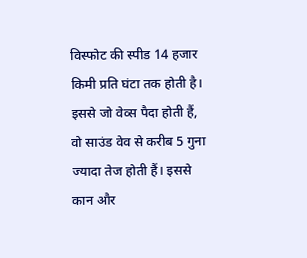विस्फोट की स्पीड 14 हजार किमी प्रति घंटा तक होती है। इससे जो वेव्स पैदा होती हैं, वो साउंड वेव से करीब 5 गुना ज्यादा तेज होती हैं। इससे कान और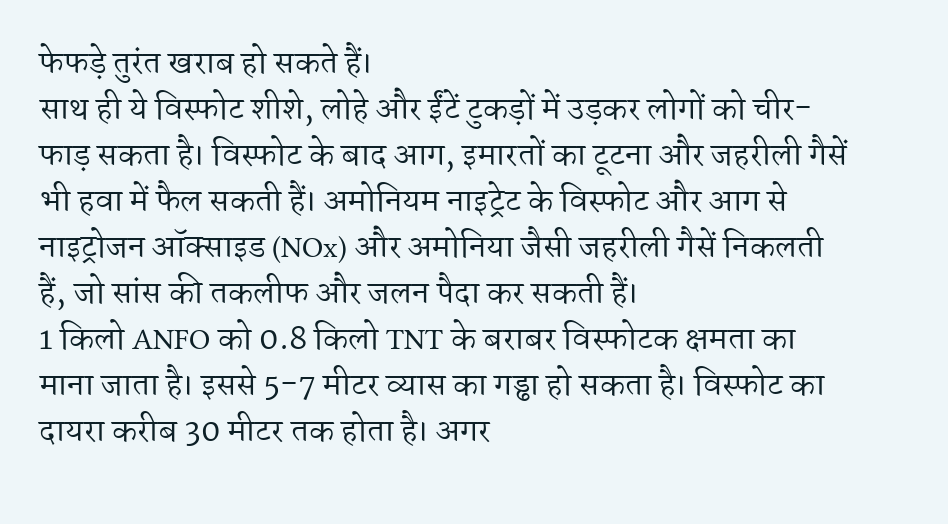फेफड़े तुरंत खराब हो सकते हैं।
साथ ही ये विस्फोट शीशे, लोहे और ईंटें टुकड़ों में उड़कर लोगों को चीर-फाड़ सकता है। विस्फोट के बाद आग, इमारतों का टूटना और जहरीली गैसें भी हवा में फैल सकती हैं। अमोनियम नाइट्रेट के विस्फोट और आग से नाइट्रोजन ऑक्साइड (NOx) और अमोनिया जैसी जहरीली गैसें निकलती हैं, जो सांस की तकलीफ और जलन पैदा कर सकती हैं।
1 किलो ANFO को 0.8 किलो TNT के बराबर विस्फोटक क्षमता का माना जाता है। इससे 5-7 मीटर व्यास का गड्ढा हो सकता है। विस्फोट का दायरा करीब 30 मीटर तक होता है। अगर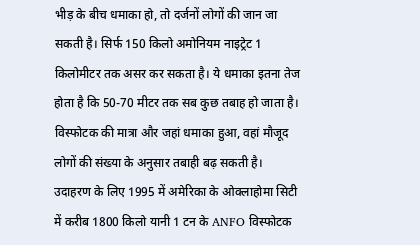भीड़ के बीच धमाका हो, तो दर्जनों लोगों की जान जा सकती है। सिर्फ 150 किलो अमोनियम नाइट्रेट 1 किलोमीटर तक असर कर सकता है। ये धमाका इतना तेज होता है कि 50-70 मीटर तक सब कुछ तबाह हो जाता है।
विस्फोटक की मात्रा और जहां धमाका हुआ, वहां मौजूद लोगों की संख्या के अनुसार तबाही बढ़ सकती है।
उदाहरण के लिए 1995 में अमेरिका के ओक्लाहोमा सिटी में करीब 1800 किलो यानी 1 टन के ANFO विस्फोटक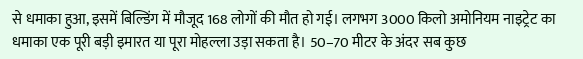से धमाका हुआ, इसमें बिल्डिंग में मौजूद 168 लोगों की मौत हो गई। लगभग 3000 किलो अमोनियम नाइट्रेट का धमाका एक पूरी बड़ी इमारत या पूरा मोहल्ला उड़ा सकता है। 50–70 मीटर के अंदर सब कुछ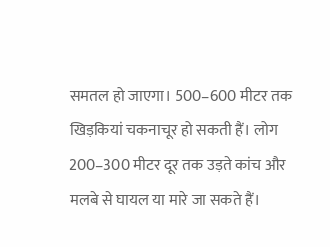समतल हो जाएगा। 500–600 मीटर तक खिड़कियां चकनाचूर हो सकती हैं। लोग 200–300 मीटर दूर तक उड़ते कांच और मलबे से घायल या मारे जा सकते हैं।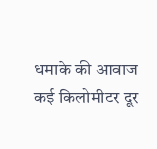धमाके की आवाज कई किलोमीटर दूर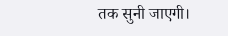तक सुनी जाएगी।